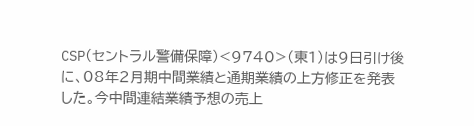CSP(セントラル警備保障)<9740>(東1)は9日引け後に、08年2月期中間業績と通期業績の上方修正を発表した。今中間連結業績予想の売上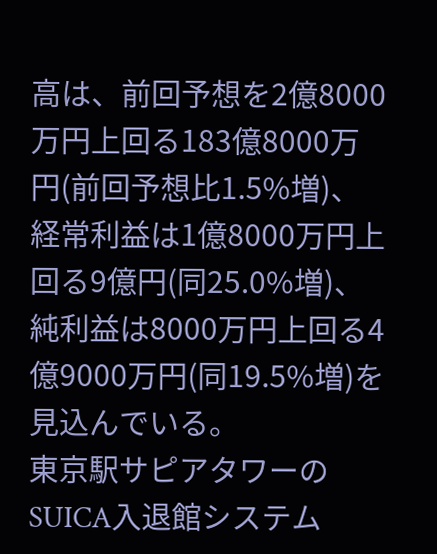高は、前回予想を2億8000万円上回る183億8000万円(前回予想比1.5%増)、経常利益は1億8000万円上回る9億円(同25.0%増)、純利益は8000万円上回る4億9000万円(同19.5%増)を見込んでいる。
東京駅サピアタワーのSUICA入退館システム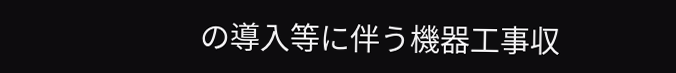の導入等に伴う機器工事収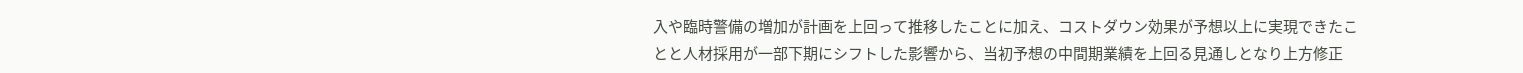入や臨時警備の増加が計画を上回って推移したことに加え、コストダウン効果が予想以上に実現できたことと人材採用が一部下期にシフトした影響から、当初予想の中間期業績を上回る見通しとなり上方修正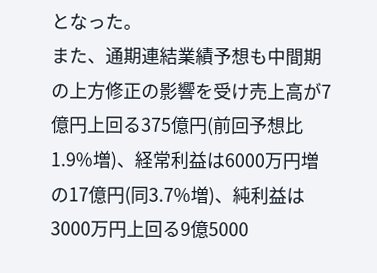となった。
また、通期連結業績予想も中間期の上方修正の影響を受け売上高が7億円上回る375億円(前回予想比1.9%増)、経常利益は6000万円増の17億円(同3.7%増)、純利益は3000万円上回る9億5000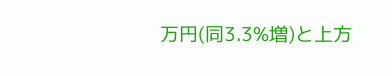万円(同3.3%増)と上方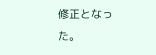修正となった。